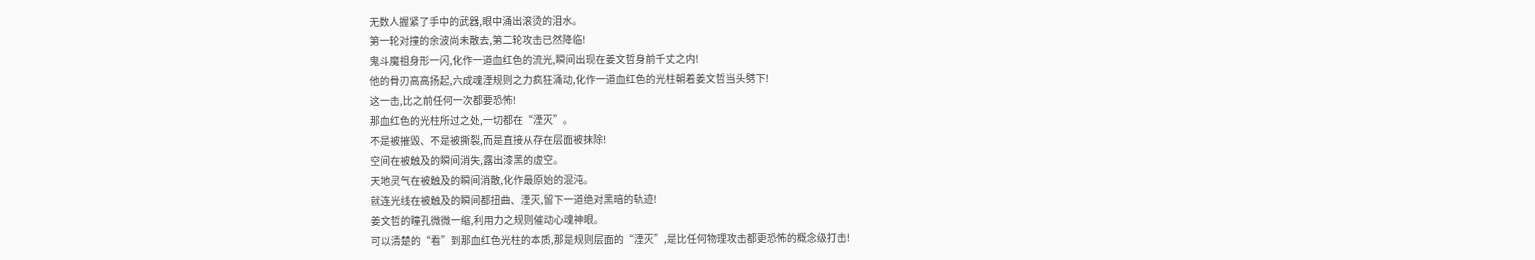无数人握紧了手中的武器,眼中涌出滚烫的泪水。
第一轮对撞的余波尚未散去,第二轮攻击已然降临!
鬼斗魔祖身形一闪,化作一道血红色的流光,瞬间出现在姜文哲身前千丈之内!
他的骨刃高高扬起,六成魂湮规则之力疯狂涌动,化作一道血红色的光柱朝着姜文哲当头劈下!
这一击,比之前任何一次都要恐怖!
那血红色的光柱所过之处,一切都在“湮灭”。
不是被摧毁、不是被撕裂,而是直接从存在层面被抹除!
空间在被触及的瞬间消失,露出漆黑的虚空。
天地灵气在被触及的瞬间消散,化作最原始的混沌。
就连光线在被触及的瞬间都扭曲、湮灭,留下一道绝对黑暗的轨迹!
姜文哲的瞳孔微微一缩,利用力之规则催动心魂神眼。
可以清楚的“看”到那血红色光柱的本质,那是规则层面的“湮灭”,是比任何物理攻击都更恐怖的概念级打击!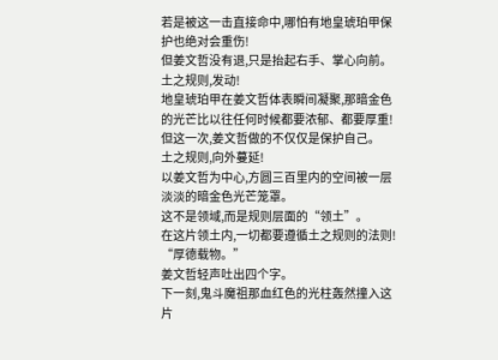若是被这一击直接命中,哪怕有地皇琥珀甲保护也绝对会重伤!
但姜文哲没有退,只是抬起右手、掌心向前。
土之规则,发动!
地皇琥珀甲在姜文哲体表瞬间凝聚,那暗金色的光芒比以往任何时候都要浓郁、都要厚重!
但这一次,姜文哲做的不仅仅是保护自己。
土之规则,向外蔓延!
以姜文哲为中心,方圆三百里内的空间被一层淡淡的暗金色光芒笼罩。
这不是领域,而是规则层面的“领土”。
在这片领土内,一切都要遵循土之规则的法则!
“厚德载物。”
姜文哲轻声吐出四个字。
下一刻,鬼斗魔祖那血红色的光柱轰然撞入这片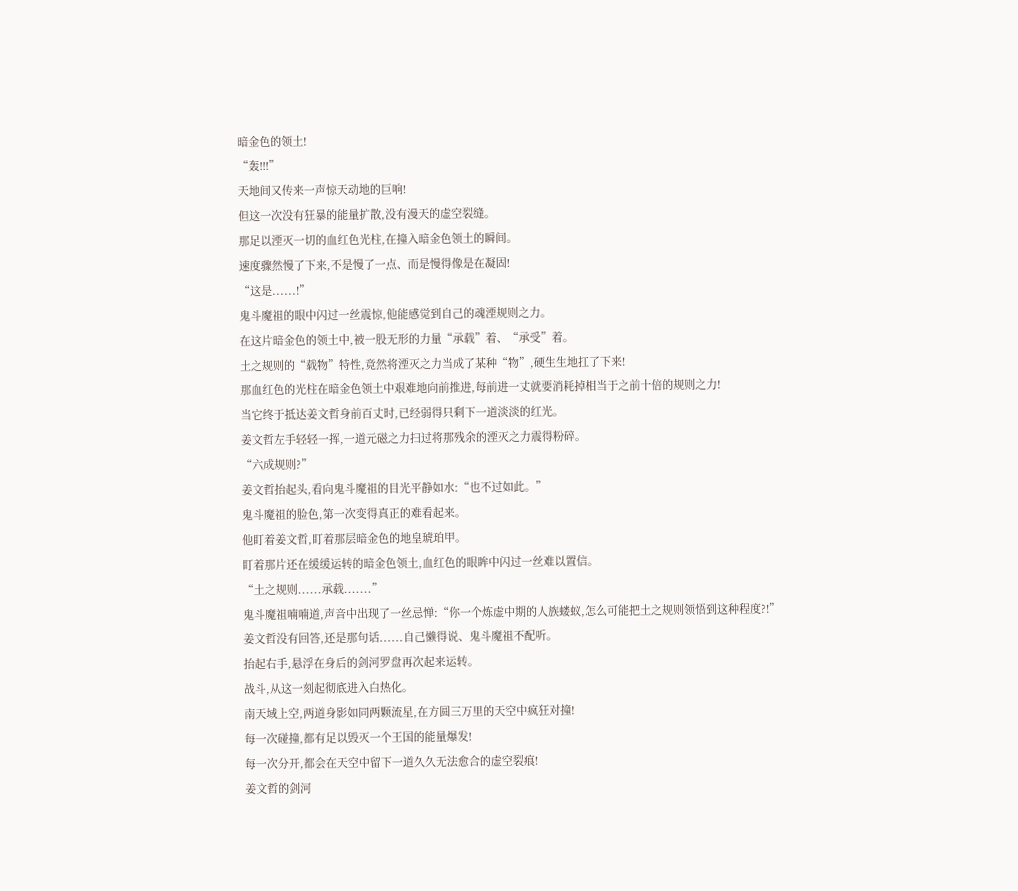暗金色的领土!
“轰!!!”
天地间又传来一声惊天动地的巨响!
但这一次没有狂暴的能量扩散,没有漫天的虚空裂缝。
那足以湮灭一切的血红色光柱,在撞入暗金色领土的瞬间。
速度骤然慢了下来,不是慢了一点、而是慢得像是在凝固!
“这是......!”
鬼斗魔祖的眼中闪过一丝震惊,他能感觉到自己的魂湮规则之力。
在这片暗金色的领土中,被一股无形的力量“承载”着、“承受”着。
土之规则的“载物”特性,竟然将湮灭之力当成了某种“物”,硬生生地扛了下来!
那血红色的光柱在暗金色领土中艰难地向前推进,每前进一丈就要消耗掉相当于之前十倍的规则之力!
当它终于抵达姜文哲身前百丈时,已经弱得只剩下一道淡淡的红光。
姜文哲左手轻轻一挥,一道元磁之力扫过将那残余的湮灭之力震得粉碎。
“六成规则?”
姜文哲抬起头,看向鬼斗魔祖的目光平静如水:“也不过如此。”
鬼斗魔祖的脸色,第一次变得真正的难看起来。
他盯着姜文哲,盯着那层暗金色的地皇琥珀甲。
盯着那片还在缓缓运转的暗金色领土,血红色的眼眸中闪过一丝难以置信。
“土之规则......承载.......”
鬼斗魔祖喃喃道,声音中出现了一丝忌惮:“你一个炼虚中期的人族蝼蚁,怎么可能把土之规则领悟到这种程度?!”
姜文哲没有回答,还是那句话......自己懒得说、鬼斗魔祖不配听。
抬起右手,悬浮在身后的剑河罗盘再次起来运转。
战斗,从这一刻起彻底进入白热化。
南天域上空,两道身影如同两颗流星,在方圆三万里的天空中疯狂对撞!
每一次碰撞,都有足以毁灭一个王国的能量爆发!
每一次分开,都会在天空中留下一道久久无法愈合的虚空裂痕!
姜文哲的剑河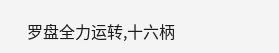罗盘全力运转,十六柄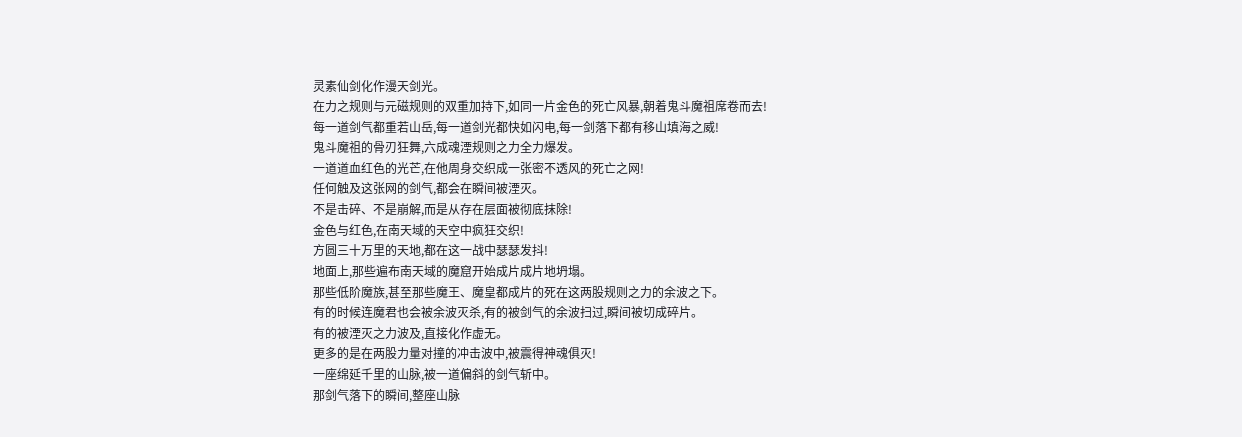灵素仙剑化作漫天剑光。
在力之规则与元磁规则的双重加持下,如同一片金色的死亡风暴,朝着鬼斗魔祖席卷而去!
每一道剑气都重若山岳,每一道剑光都快如闪电,每一剑落下都有移山填海之威!
鬼斗魔祖的骨刃狂舞,六成魂湮规则之力全力爆发。
一道道血红色的光芒,在他周身交织成一张密不透风的死亡之网!
任何触及这张网的剑气,都会在瞬间被湮灭。
不是击碎、不是崩解,而是从存在层面被彻底抹除!
金色与红色,在南天域的天空中疯狂交织!
方圆三十万里的天地,都在这一战中瑟瑟发抖!
地面上,那些遍布南天域的魔窟开始成片成片地坍塌。
那些低阶魔族,甚至那些魔王、魔皇都成片的死在这两股规则之力的余波之下。
有的时候连魔君也会被余波灭杀,有的被剑气的余波扫过,瞬间被切成碎片。
有的被湮灭之力波及,直接化作虚无。
更多的是在两股力量对撞的冲击波中,被震得神魂俱灭!
一座绵延千里的山脉,被一道偏斜的剑气斩中。
那剑气落下的瞬间,整座山脉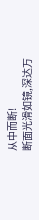从中而断!
断面光滑如镜,深达万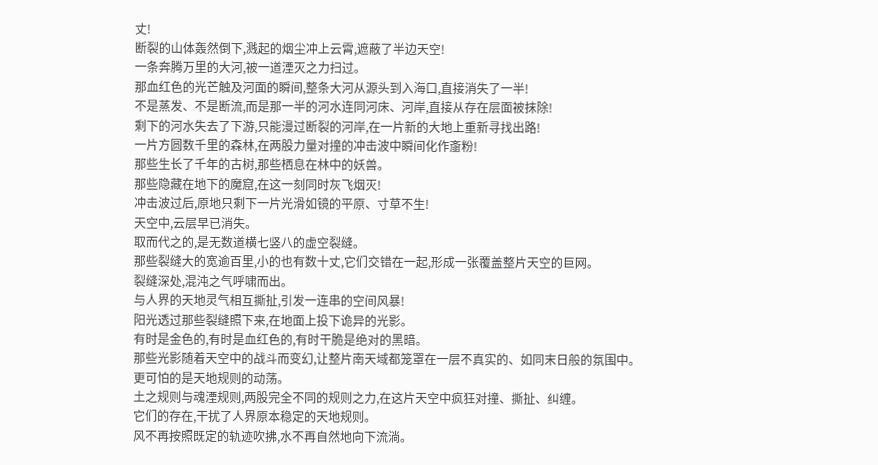丈!
断裂的山体轰然倒下,溅起的烟尘冲上云霄,遮蔽了半边天空!
一条奔腾万里的大河,被一道湮灭之力扫过。
那血红色的光芒触及河面的瞬间,整条大河从源头到入海口,直接消失了一半!
不是蒸发、不是断流,而是那一半的河水连同河床、河岸,直接从存在层面被抹除!
剩下的河水失去了下游,只能漫过断裂的河岸,在一片新的大地上重新寻找出路!
一片方圆数千里的森林,在两股力量对撞的冲击波中瞬间化作齑粉!
那些生长了千年的古树,那些栖息在林中的妖兽。
那些隐藏在地下的魔窟,在这一刻同时灰飞烟灭!
冲击波过后,原地只剩下一片光滑如镜的平原、寸草不生!
天空中,云层早已消失。
取而代之的,是无数道横七竖八的虚空裂缝。
那些裂缝大的宽逾百里,小的也有数十丈,它们交错在一起,形成一张覆盖整片天空的巨网。
裂缝深处,混沌之气呼啸而出。
与人界的天地灵气相互撕扯,引发一连串的空间风暴!
阳光透过那些裂缝照下来,在地面上投下诡异的光影。
有时是金色的,有时是血红色的,有时干脆是绝对的黑暗。
那些光影随着天空中的战斗而变幻,让整片南天域都笼罩在一层不真实的、如同末日般的氛围中。
更可怕的是天地规则的动荡。
土之规则与魂湮规则,两股完全不同的规则之力,在这片天空中疯狂对撞、撕扯、纠缠。
它们的存在,干扰了人界原本稳定的天地规则。
风不再按照既定的轨迹吹拂,水不再自然地向下流淌。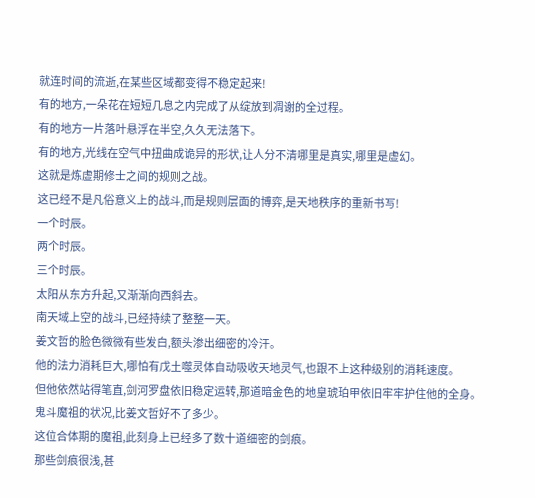就连时间的流逝,在某些区域都变得不稳定起来!
有的地方,一朵花在短短几息之内完成了从绽放到凋谢的全过程。
有的地方一片落叶悬浮在半空,久久无法落下。
有的地方,光线在空气中扭曲成诡异的形状,让人分不清哪里是真实,哪里是虚幻。
这就是炼虚期修士之间的规则之战。
这已经不是凡俗意义上的战斗,而是规则层面的博弈,是天地秩序的重新书写!
一个时辰。
两个时辰。
三个时辰。
太阳从东方升起,又渐渐向西斜去。
南天域上空的战斗,已经持续了整整一天。
姜文哲的脸色微微有些发白,额头渗出细密的冷汗。
他的法力消耗巨大,哪怕有戊土噬灵体自动吸收天地灵气,也跟不上这种级别的消耗速度。
但他依然站得笔直,剑河罗盘依旧稳定运转,那道暗金色的地皇琥珀甲依旧牢牢护住他的全身。
鬼斗魔祖的状况,比姜文哲好不了多少。
这位合体期的魔祖,此刻身上已经多了数十道细密的剑痕。
那些剑痕很浅,甚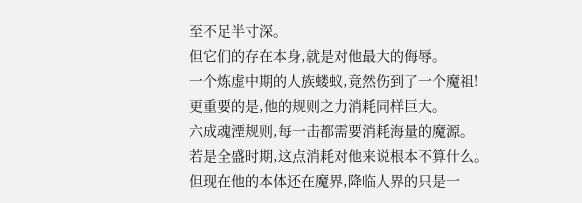至不足半寸深。
但它们的存在本身,就是对他最大的侮辱。
一个炼虚中期的人族蝼蚁,竟然伤到了一个魔祖!
更重要的是,他的规则之力消耗同样巨大。
六成魂湮规则,每一击都需要消耗海量的魔源。
若是全盛时期,这点消耗对他来说根本不算什么。
但现在他的本体还在魔界,降临人界的只是一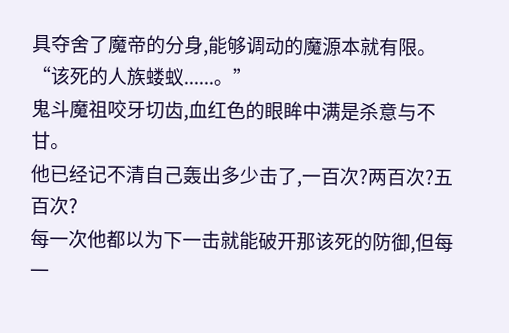具夺舍了魔帝的分身,能够调动的魔源本就有限。
“该死的人族蝼蚁......。”
鬼斗魔祖咬牙切齿,血红色的眼眸中满是杀意与不甘。
他已经记不清自己轰出多少击了,一百次?两百次?五百次?
每一次他都以为下一击就能破开那该死的防御,但每一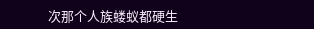次那个人族蝼蚁都硬生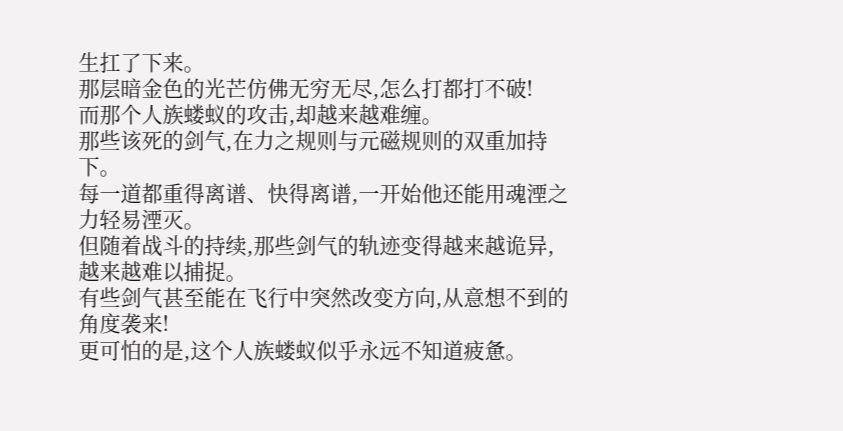生扛了下来。
那层暗金色的光芒仿佛无穷无尽,怎么打都打不破!
而那个人族蝼蚁的攻击,却越来越难缠。
那些该死的剑气,在力之规则与元磁规则的双重加持下。
每一道都重得离谱、快得离谱,一开始他还能用魂湮之力轻易湮灭。
但随着战斗的持续,那些剑气的轨迹变得越来越诡异,越来越难以捕捉。
有些剑气甚至能在飞行中突然改变方向,从意想不到的角度袭来!
更可怕的是,这个人族蝼蚁似乎永远不知道疲惫。